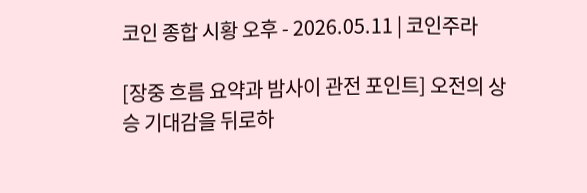코인 종합 시황 오후 - 2026.05.11 | 코인주라

[장중 흐름 요약과 밤사이 관전 포인트] 오전의 상승 기대감을 뒤로하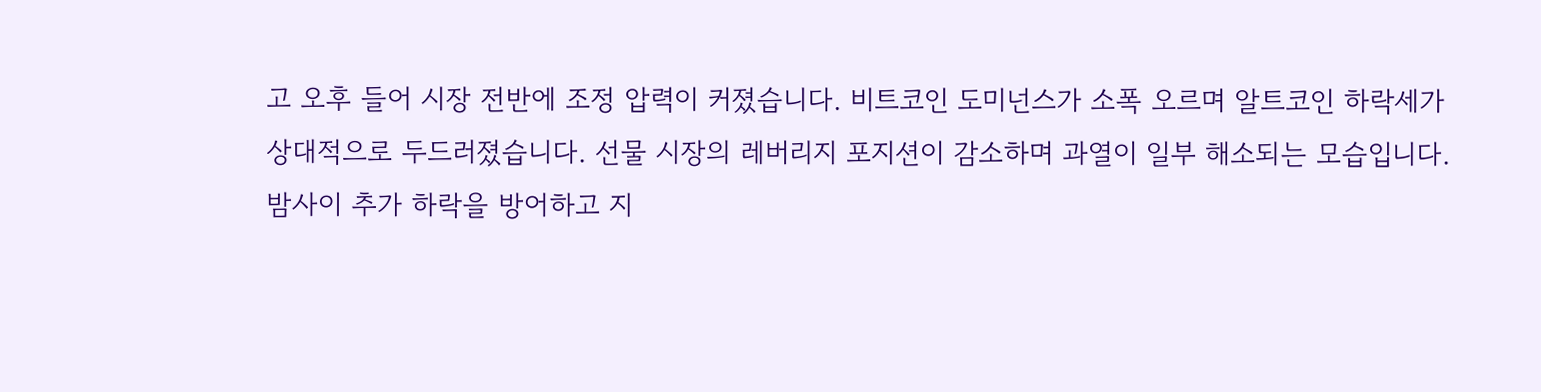고 오후 들어 시장 전반에 조정 압력이 커졌습니다. 비트코인 도미넌스가 소폭 오르며 알트코인 하락세가 상대적으로 두드러졌습니다. 선물 시장의 레버리지 포지션이 감소하며 과열이 일부 해소되는 모습입니다. 밤사이 추가 하락을 방어하고 지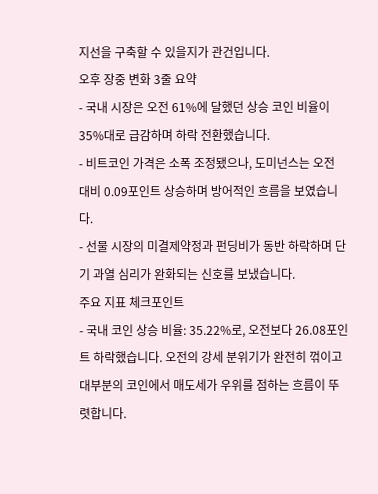지선을 구축할 수 있을지가 관건입니다.
오후 장중 변화 3줄 요약
- 국내 시장은 오전 61%에 달했던 상승 코인 비율이 35%대로 급감하며 하락 전환했습니다.
- 비트코인 가격은 소폭 조정됐으나, 도미넌스는 오전 대비 0.09포인트 상승하며 방어적인 흐름을 보였습니다.
- 선물 시장의 미결제약정과 펀딩비가 동반 하락하며 단기 과열 심리가 완화되는 신호를 보냈습니다.
주요 지표 체크포인트
- 국내 코인 상승 비율: 35.22%로, 오전보다 26.08포인트 하락했습니다. 오전의 강세 분위기가 완전히 꺾이고 대부분의 코인에서 매도세가 우위를 점하는 흐름이 뚜렷합니다.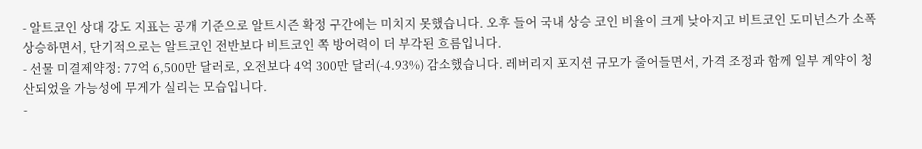- 알트코인 상대 강도 지표는 공개 기준으로 알트시즌 확정 구간에는 미치지 못했습니다. 오후 들어 국내 상승 코인 비율이 크게 낮아지고 비트코인 도미넌스가 소폭 상승하면서, 단기적으로는 알트코인 전반보다 비트코인 쪽 방어력이 더 부각된 흐름입니다.
- 선물 미결제약정: 77억 6,500만 달러로, 오전보다 4억 300만 달러(-4.93%) 감소했습니다. 레버리지 포지션 규모가 줄어들면서, 가격 조정과 함께 일부 계약이 청산되었을 가능성에 무게가 실리는 모습입니다.
-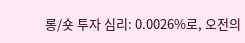롱/숏 투자 심리: 0.0026%로, 오전의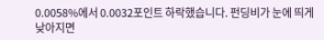0.0058%에서 0.0032포인트 하락했습니다. 펀딩비가 눈에 띄게 낮아지면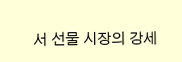서 선물 시장의 강세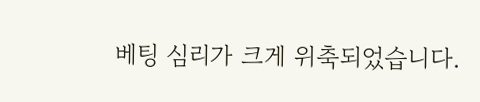베팅 심리가 크게 위축되었습니다.